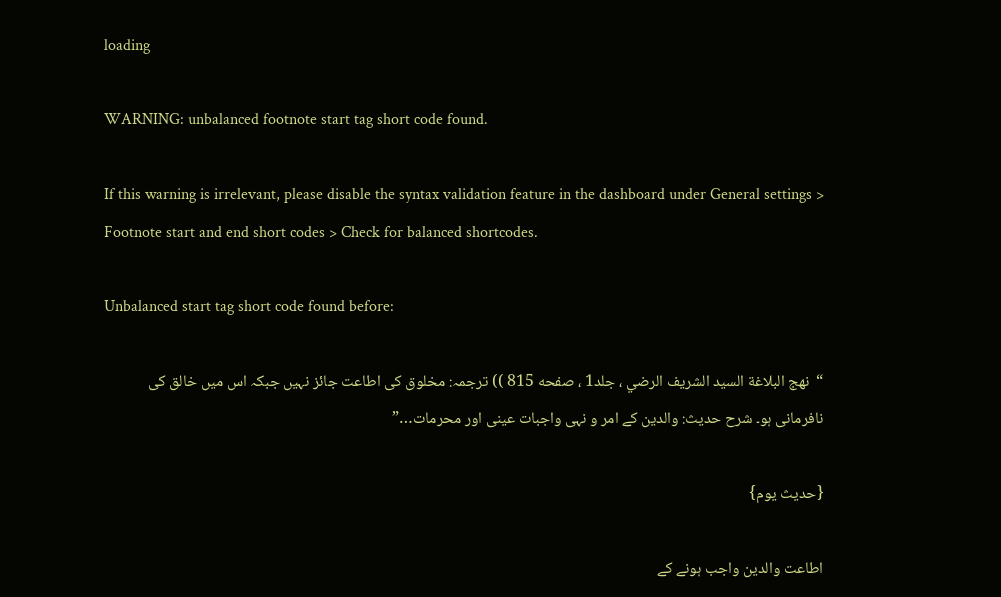loading

WARNING: unbalanced footnote start tag short code found.

If this warning is irrelevant, please disable the syntax validation feature in the dashboard under General settings > Footnote start and end short codes > Check for balanced shortcodes.

Unbalanced start tag short code found before:

“  نهج البلاغة السيد الشريف الرضي ، جلد1 ، صفحه 815 )) ترجمہ: مخلوق کی اطاعت جائز نہیں جبکہ اس میں خالق کی نافرمانی ہو۔ شرح حدیث: والدین کے امر و نہی واجبات عینی اور محرمات…”

{حدیث یوم}

اطاعت والدین واجب ہونے کے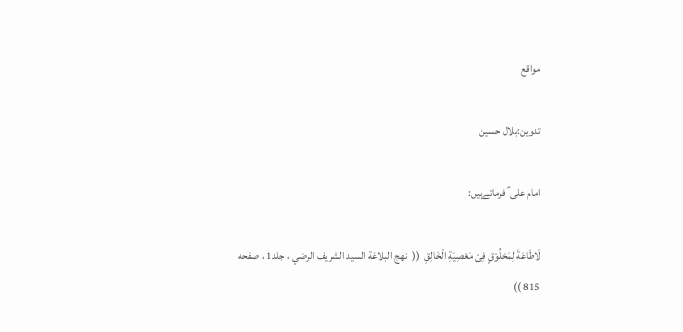مواقع

تدوين:بلال حسين

امام علی ؑ فرماتےہیں:

لَاطَاعَةَ لِمَخلُوْقٍ فِیْ مَعْصِیَةِ الْخَالِقِ  ((  نهج البلاغة السيد الشريف الرضي ، جلد1 ، صفحه 815 ))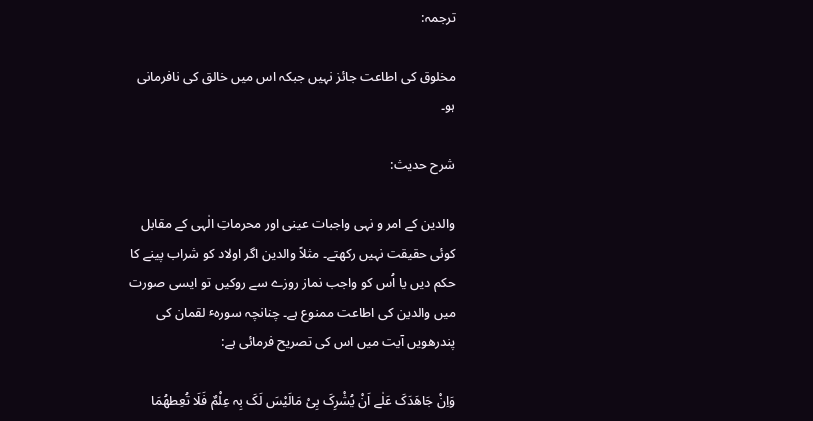ترجمہ:

مخلوق کی اطاعت جائز نہیں جبکہ اس میں خالق کی نافرمانی ہو۔

شرح حدیث:

والدین کے امر و نہی واجبات عینی اور محرماتِ الٰہی کے مقابل کوئی حقیقت نہیں رکھتے۔ مثلاً والدین اگر اولاد کو شراب پینے کا حکم دیں یا اُس کو واجب نماز روزے سے روکیں تو ایسی صورت میں والدین کی اطاعت ممنوع ہے۔ چنانچہ سورہٴ لقمان کی پندرھویں آیت میں اس کی تصریح فرمائی ہے:

وَاِنْ جَاھَدَکَ عَلٰے اَنْ یُشْرِکَ بِیْ مَالَیْسَ لَکَ بِہ عِلْمٌ فَلَا تُعِطھُمَا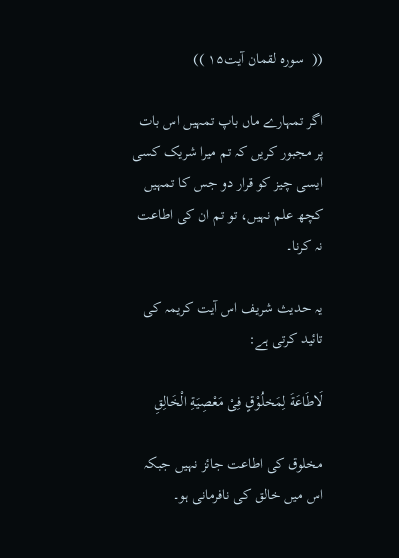((  سورہ لقمان آیت۱۵ ))

اگر تمہارے ماں باپ تمہیں اس بات پر مجبور کریں کہ تم میرا شریک کسی ایسی چیز کو قرار دو جس کا تمہیں کچھ علم نہیں، تو تم ان کی اطاعت نہ کرنا۔

یہ حدیث شریف اس آیت کریمہ کی تائید کرتی ہے:

لَاطَاعَةَ لِمَخلُوْقٍ فِیْ مَعْصِیَةِ الْخَالِقِ

مخلوق کی اطاعت جائز نہیں جبکہ اس میں خالق کی نافرمانی ہو۔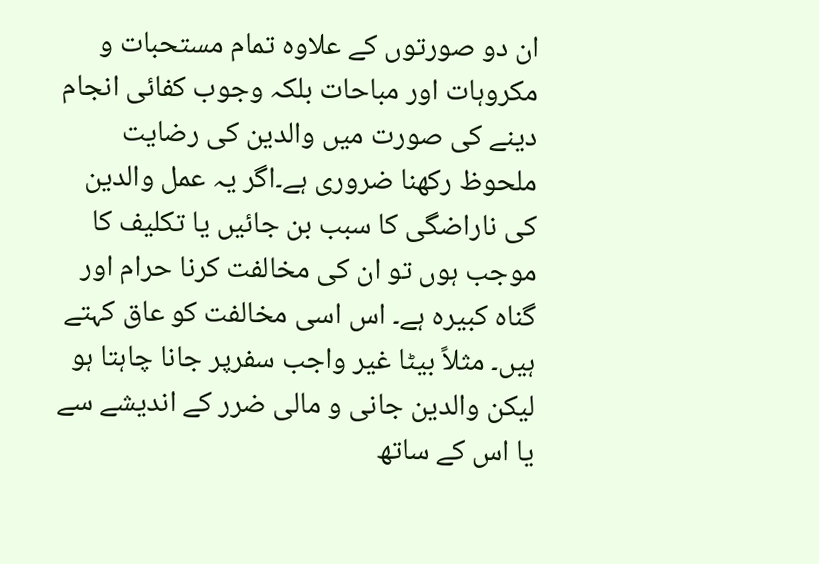ان دو صورتوں کے علاوہ تمام مستحبات و مکروہات اور مباحات بلکہ وجوب کفائی انجام دینے کی صورت میں والدین کی رضایت ملحوظ رکھنا ضروری ہے۔اگر یہ عمل والدین کی ناراضگی کا سبب بن جائیں یا تکلیف کا موجب ہوں تو ان کی مخالفت کرنا حرام اور گناہ کبیرہ ہے۔ اس اسی مخالفت کو عاق کہتے ہیں۔ مثلاً بیٹا غیر واجب سفرپر جانا چاہتا ہو لیکن والدین جانی و مالی ضرر کے اندیشے سے یا اس کے ساتھ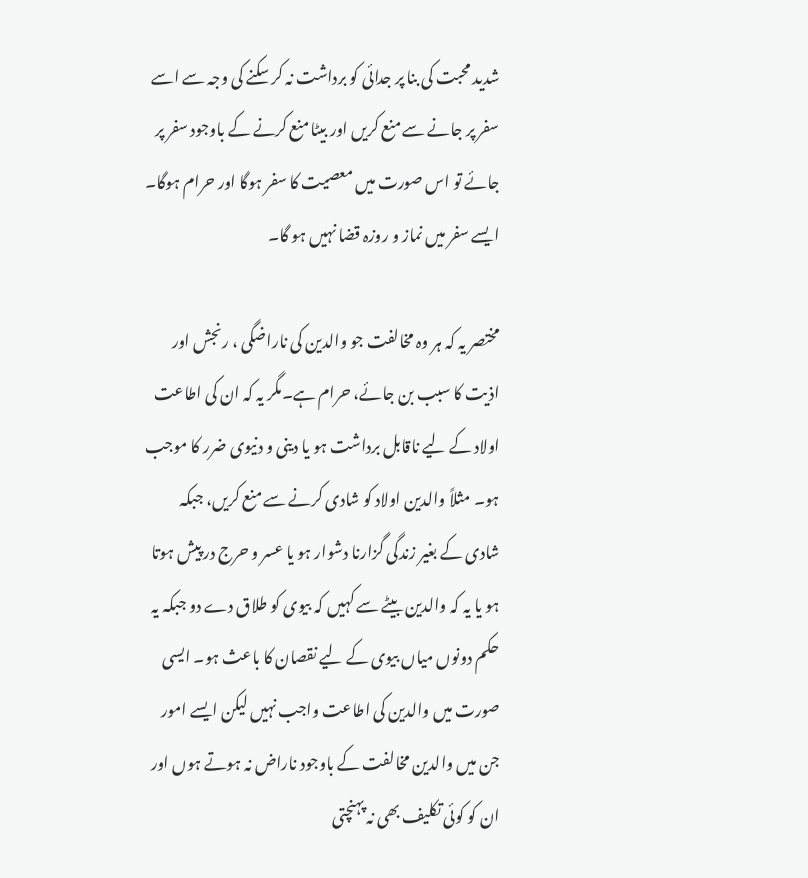شدید محبت کی بنا پر جدائی کو برداشت نہ کر سکنے کی وجہ سے اسے سفر پر جانے سے منع کریں اور بیٹا منع کرنے کے باوجود سفر پر جائے تو اس صورت میں معصیت کا سفر ہوگا اور حرام ہوگا۔ ایسے سفر میں نماز و روزہ قضا نہیں ہو گا۔

مختصر یہ کہ ہر وہ مخالفت جو والدین کی ناراضگی ، رنجش اور اذیت کا سبب بن جائے، حرام ہے۔مگر یہ کہ ان کی اطاعت اولاد کے لیے ناقابل برداشت ہو یا دینی و دنیوی ضرر کا موجب ہو۔ مثلاً والدین اولاد کو شادی کرنے سے منع کریں، جبکہ شادی کے بغیر زندگی گزارنا دشوار ہو یا عسر و حرج در پیش ہوتا ہو یا یہ کہ والدین بیٹے سے کہیں کہ بیوی کو طلاق دے دو جبکہ یہ حکم دونوں میاں بیوی کے لیے نقصان کا باعث ہو۔ ایسی صورت میں والدین کی اطاعت واجب نہیں لیکن ایسے امور جن میں والدین مخالفت کے باوجود ناراض نہ ہوتے ہوں اور ان کو کوئی تکلیف بھی نہ پہنچتی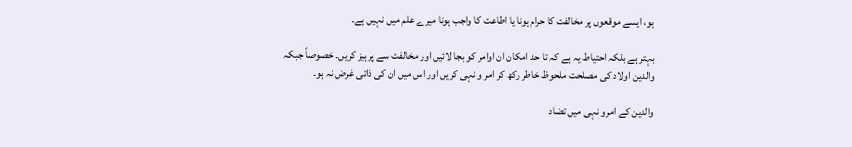ہو، ایسے موقعوں پر مخالفت کا حرام ہونا یا اطاعت کا واجب ہونا میرے علم میں نہیں ہے۔

بہتر ہے بلکہ احتیاط یہ ہے کہ تا حد امکان ان اوامر کو بجا لائیں اور مخالفت سے پرہیز کریں۔ خصوصاً جبکہ والدین اولاد کی مصلحت ملحوظ خاطر رکھ کر امر و نہی کریں اور اس میں ان کی ذاتی غرض نہ ہو۔

والدین کے امرو نہی میں تضاد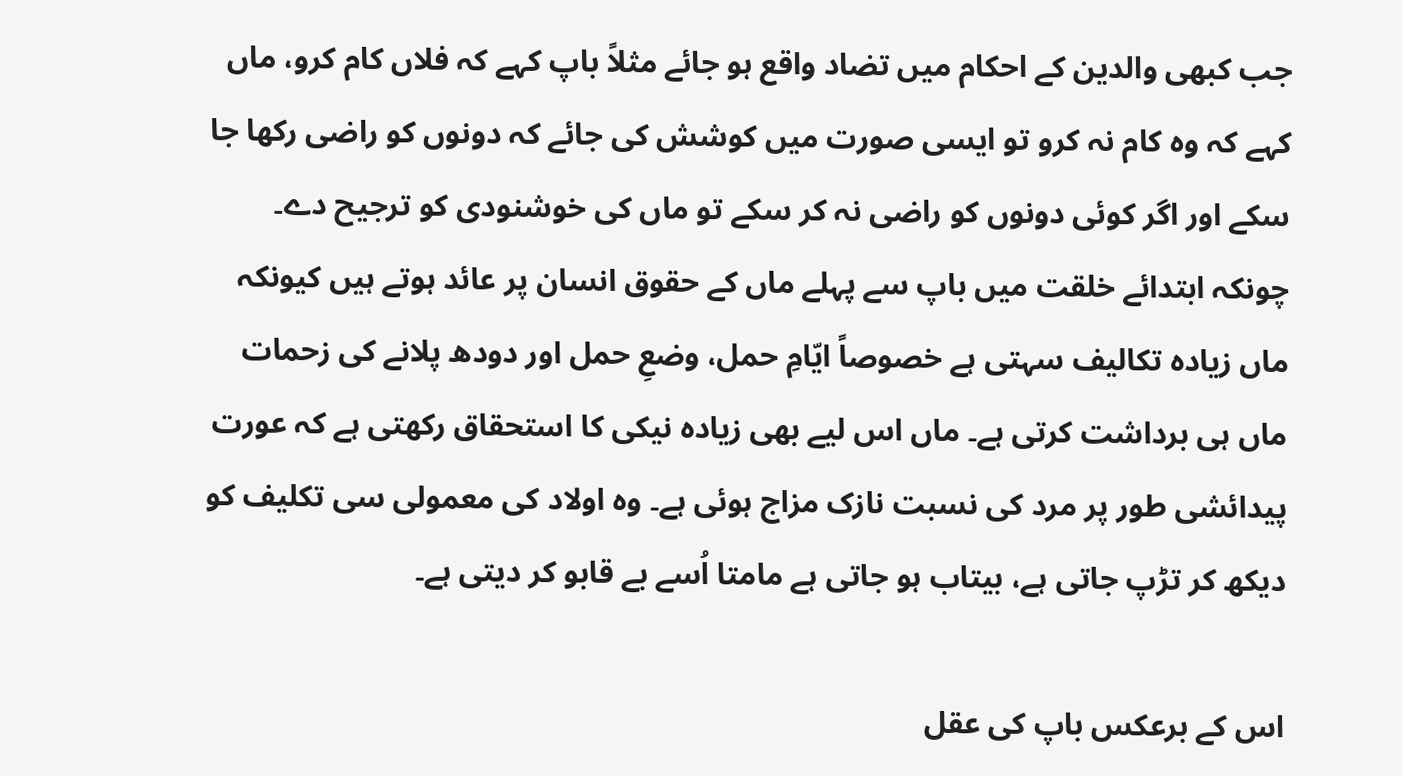جب کبھی والدین کے احکام میں تضاد واقع ہو جائے مثلاً باپ کہے کہ فلاں کام کرو، ماں کہے کہ وہ کام نہ کرو تو ایسی صورت میں کوشش کی جائے کہ دونوں کو راضی رکھا جا سکے اور اگر کوئی دونوں کو راضی نہ کر سکے تو ماں کی خوشنودی کو ترجیح دے۔ چونکہ ابتدائے خلقت میں باپ سے پہلے ماں کے حقوق انسان پر عائد ہوتے ہیں کیونکہ ماں زیادہ تکالیف سہتی ہے خصوصاً ایّامِ حمل، وضعِ حمل اور دودھ پلانے کی زحمات ماں ہی برداشت کرتی ہے۔ ماں اس لیے بھی زیادہ نیکی کا استحقاق رکھتی ہے کہ عورت پیدائشی طور پر مرد کی نسبت نازک مزاج ہوئی ہے۔ وہ اولاد کی معمولی سی تکلیف کو دیکھ کر تڑپ جاتی ہے، بیتاب ہو جاتی ہے مامتا اُسے بے قابو کر دیتی ہے۔

اس کے برعکس باپ کی عقل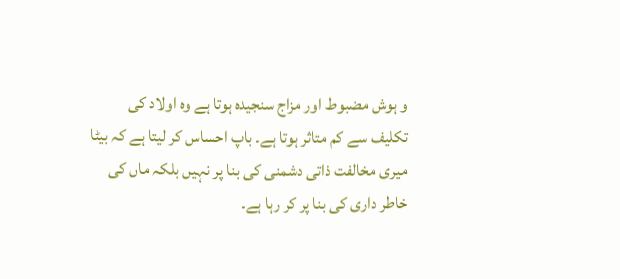و ہوش مضبوط اور مزاج سنجیدہ ہوتا ہے وہ اولاد کی تکلیف سے کم متاثر ہوتا ہے۔ باپ احساس کر لیتا ہے کہ بیٹا میری مخالفت ذاتی دشمنی کی بنا پر نہیں بلکہ ماں کی خاطر داری کی بنا پر کر رہا ہے۔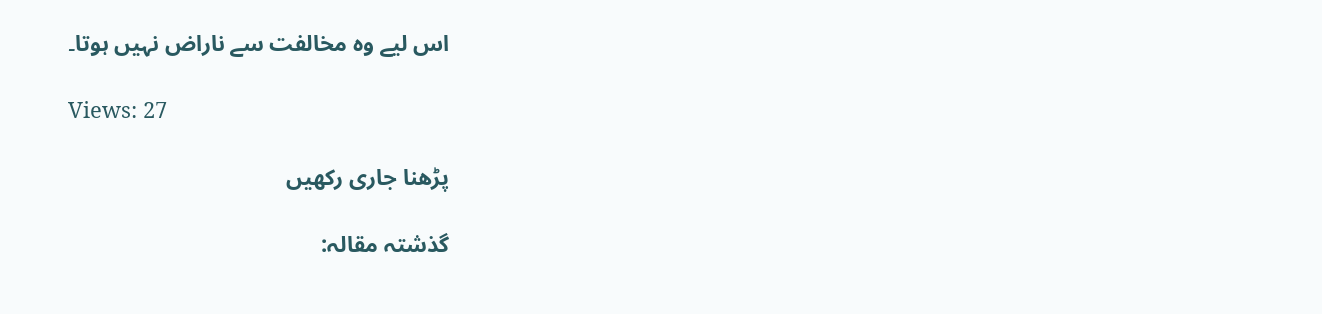اس لیے وہ مخالفت سے ناراض نہیں ہوتا۔

Views: 27

پڑھنا جاری رکھیں

گذشتہ مقالہ: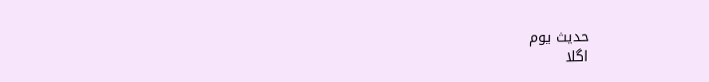حدیث یوم
اگلا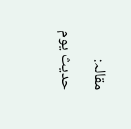مقالہ: حدیث یوم